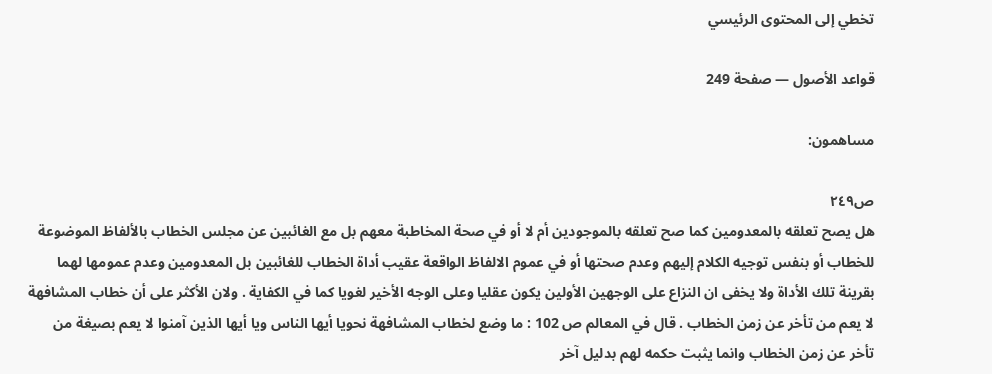تخطي إلى المحتوى الرئيسي

قواعد الأصول — صفحة 249

مساهمون:

ص٢٤٩
هل يصح تعلقه بالمعدومين كما صح تعلقه بالموجودين أم لا أو في صحة المخاطبة معهم بل مع الغائبين عن مجلس الخطاب بالألفاظ الموضوعة للخطاب أو بنفس توجيه الكلام إليهم وعدم صحتها أو في عموم الالفاظ الواقعة عقيب أداة الخطاب للغائبين بل المعدومين وعدم عمومها لهما بقرينة تلك الأداة ولا يخفى ان النزاع على الوجهين الأولين يكون عقليا وعلى الوجه الأخير لغويا كما في الكفاية . ولان الأكثر على أن خطاب المشافهة لا يعم من تأخر عن زمن الخطاب . قال في المعالم ص 102 : ما وضع لخطاب المشافهة نحويا أيها الناس ويا أيها الذين آمنوا لا يعم بصيغة من تأخر عن زمن الخطاب وانما يثبت حكمه لهم بدليل آخر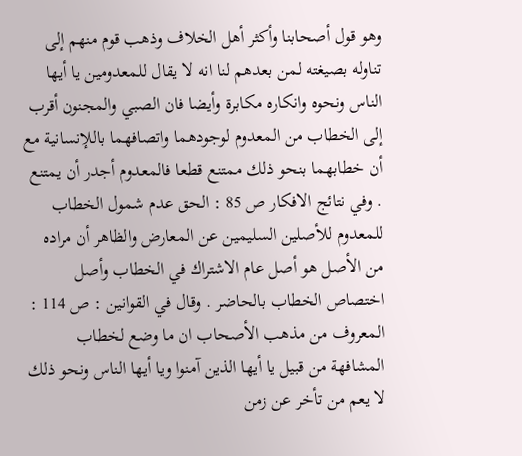وهو قول أصحابنا وأكثر أهل الخلاف وذهب قوم منهم إلى تناوله بصيغته لمن بعدهم لنا انه لا يقال للمعدومين يا أيها الناس ونحوه وانكاره مكابرة وأيضا فان الصبي والمجنون أقرب إلى الخطاب من المعدوم لوجودهما واتصافهما باللإنسانية مع أن خطابهما بنحو ذلك ممتنع قطعا فالمعدوم أجدر أن يمتنع . وفي نتائج الافكار ص 85 : الحق عدم شمول الخطاب للمعدوم للأصلين السليمين عن المعارض والظاهر أن مراده من الأصل هو أصل عام الاشتراك في الخطاب وأصل اختصاص الخطاب بالحاضر . وقال في القوانين : ص 114 : المعروف من مذهب الأصحاب ان ما وضع لخطاب المشافهة من قبيل يا أيها الذين آمنوا ويا أيها الناس ونحو ذلك لا يعم من تأخر عن زمن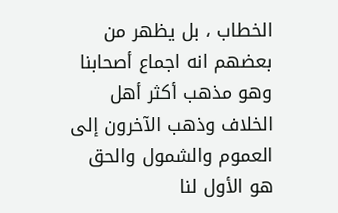الخطاب ، بل يظهر من بعضهم انه اجماع أصحابنا وهو مذهب أكثر أهل الخلاف وذهب الآخرون إلى العموم والشمول والحق هو الأول لنا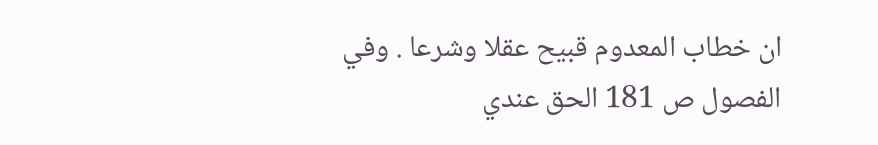ان خطاب المعدوم قبيح عقلا وشرعا . وفي الفصول ص 181 الحق عندي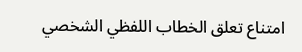امتناع تعلق الخطاب اللفظي الشخصي